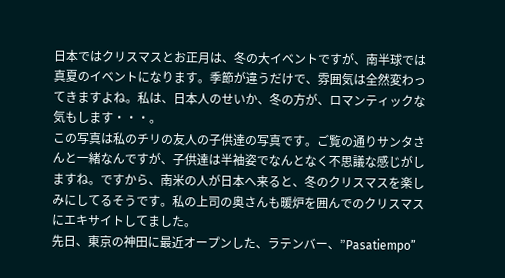日本ではクリスマスとお正月は、冬の大イベントですが、南半球では真夏のイベントになります。季節が違うだけで、雰囲気は全然変わってきますよね。私は、日本人のせいか、冬の方が、ロマンティックな気もします・・・。
この写真は私のチリの友人の子供達の写真です。ご覧の通りサンタさんと一緒なんですが、子供達は半袖姿でなんとなく不思議な感じがしますね。ですから、南米の人が日本へ来ると、冬のクリスマスを楽しみにしてるそうです。私の上司の奥さんも暖炉を囲んでのクリスマスにエキサイトしてました。
先日、東京の神田に最近オープンした、ラテンバー、”Pasatiempo”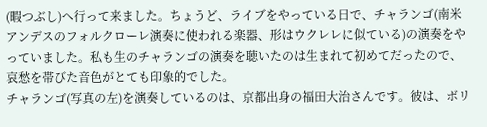(暇つぶし)へ行って来ました。ちょうど、ライブをやっている日で、チャランゴ(南米アンデスのフォルクローレ演奏に使われる楽器、形はウクレレに似ている)の演奏をやっていました。私も生のチャランゴの演奏を聴いたのは生まれて初めてだったので、哀愁を帯びた音色がとても印象的でした。
チャランゴ(写真の左)を演奏しているのは、京都出身の福田大治さんです。彼は、ボリ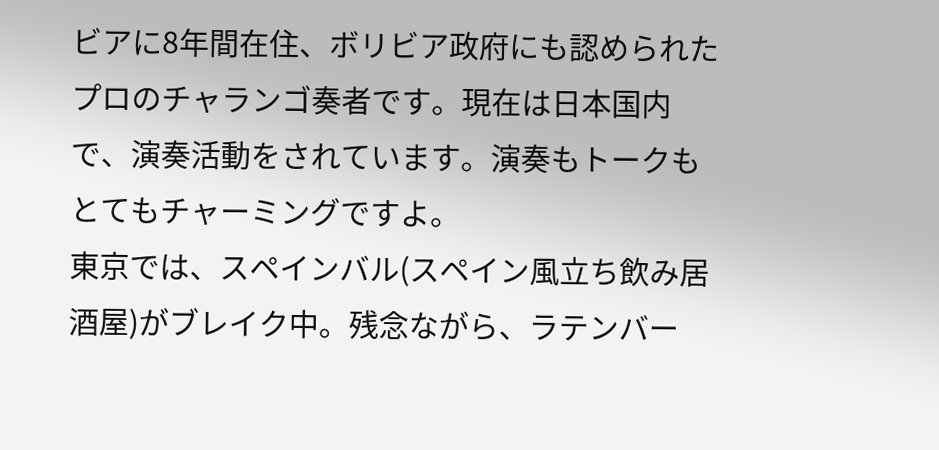ビアに8年間在住、ボリビア政府にも認められたプロのチャランゴ奏者です。現在は日本国内で、演奏活動をされています。演奏もトークもとてもチャーミングですよ。
東京では、スペインバル(スペイン風立ち飲み居酒屋)がブレイク中。残念ながら、ラテンバー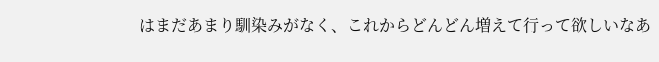はまだあまり馴染みがなく、これからどんどん増えて行って欲しいなあ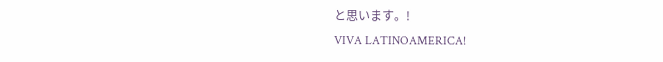と思います。!
VIVA LATINOAMERICA!